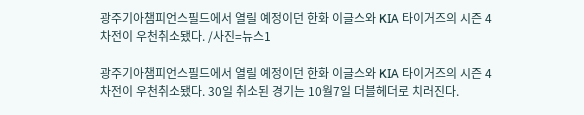광주기아챔피언스필드에서 열릴 예정이던 한화 이글스와 KIA 타이거즈의 시즌 4차전이 우천취소됐다. /사진=뉴스1

광주기아챔피언스필드에서 열릴 예정이던 한화 이글스와 KIA 타이거즈의 시즌 4차전이 우천취소됐다. 30일 취소된 경기는 10월7일 더블헤더로 치러진다.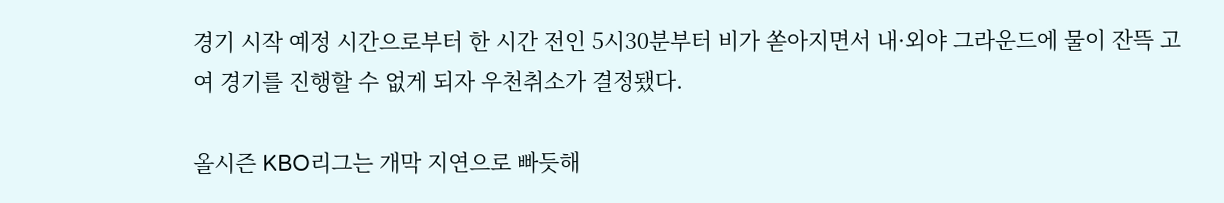경기 시작 예정 시간으로부터 한 시간 전인 5시30분부터 비가 쏟아지면서 내·외야 그라운드에 물이 잔뜩 고여 경기를 진행할 수 없게 되자 우천취소가 결정됐다.

올시즌 KBO리그는 개막 지연으로 빠듯해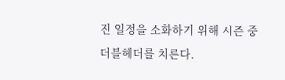진 일정을 소화하기 위해 시즌 중 더블헤더를 치른다.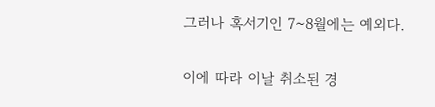그러나 혹서기인 7~8월에는 예외다.


이에 따라 이날 취소된 경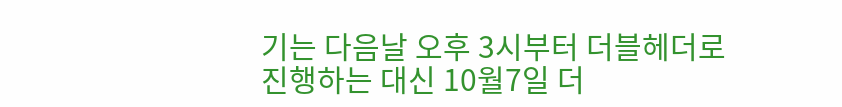기는 다음날 오후 3시부터 더블헤더로 진행하는 대신 10월7일 더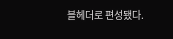블헤더로 편성됐다.